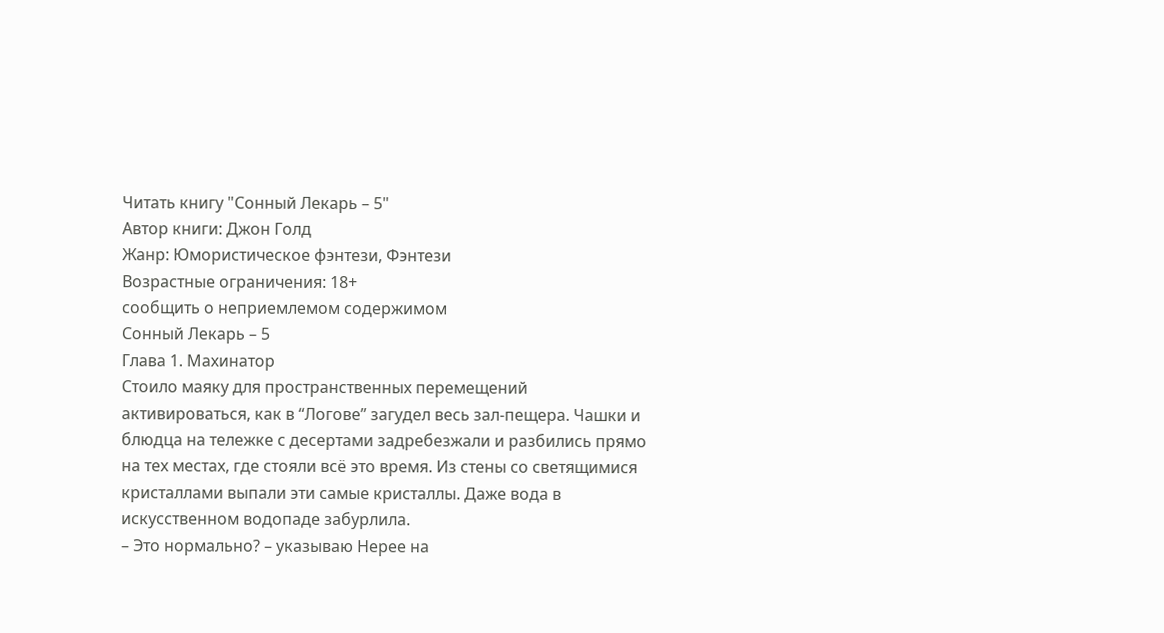Читать книгу "Сонный Лекарь – 5"
Автор книги: Джон Голд
Жанр: Юмористическое фэнтези, Фэнтези
Возрастные ограничения: 18+
сообщить о неприемлемом содержимом
Сонный Лекарь – 5
Глава 1. Махинатор
Стоило маяку для пространственных перемещений активироваться, как в “Логове” загудел весь зал-пещера. Чашки и блюдца на тележке с десертами задребезжали и разбились прямо на тех местах, где стояли всё это время. Из стены со светящимися кристаллами выпали эти самые кристаллы. Даже вода в искусственном водопаде забурлила.
– Это нормально? – указываю Нерее на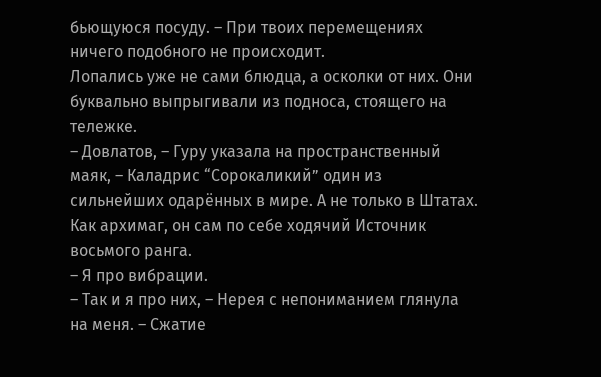бьющуюся посуду. – При твоих перемещениях ничего подобного не происходит.
Лопались уже не сами блюдца, а осколки от них. Они буквально выпрыгивали из подноса, стоящего на тележке.
– Довлатов, – Гуру указала на пространственный маяк, – Каладрис “Сорокаликий” один из сильнейших одарённых в мире. А не только в Штатах. Как архимаг, он сам по себе ходячий Источник восьмого ранга.
– Я про вибрации.
– Так и я про них, – Нерея с непониманием глянула на меня. – Сжатие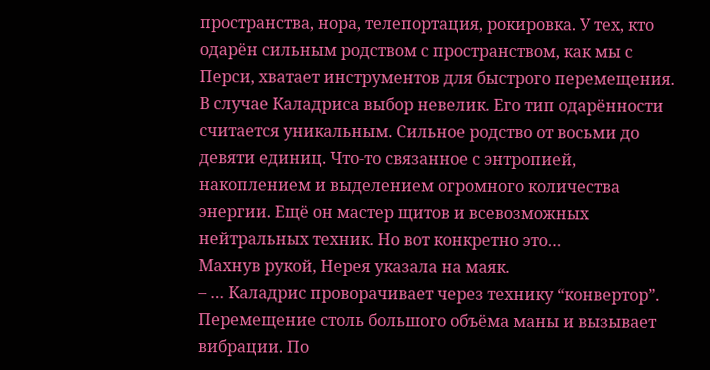пространства, нора, телепортация, рокировка. У тех, кто одарён сильным родством с пространством, как мы с Перси, хватает инструментов для быстрого перемещения. В случае Каладриса выбор невелик. Его тип одарённости считается уникальным. Сильное родство от восьми до девяти единиц. Что-то связанное с энтропией, накоплением и выделением огромного количества энергии. Ещё он мастер щитов и всевозможных нейтральных техник. Но вот конкретно это…
Махнув рукой, Нерея указала на маяк.
– … Каладрис проворачивает через технику “конвертор”. Перемещение столь большого объёма маны и вызывает вибрации. По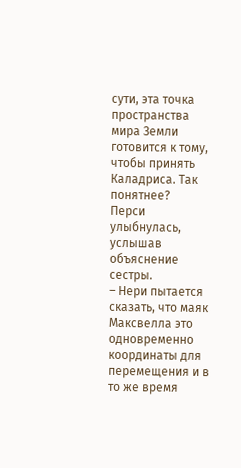сути, эта точка пространства мира Земли готовится к тому, чтобы принять Каладриса. Так понятнее?
Перси улыбнулась, услышав объяснение сестры.
– Нери пытается сказать, что маяк Максвелла это одновременно координаты для перемещения и в то же время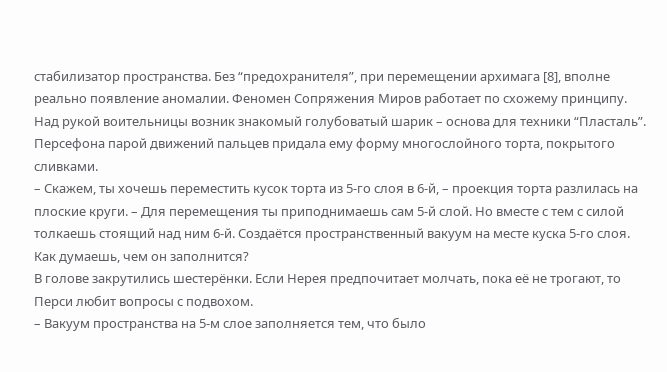стабилизатор пространства. Без “предохранителя”, при перемещении архимага [8], вполне реально появление аномалии. Феномен Сопряжения Миров работает по схожему принципу.
Над рукой воительницы возник знакомый голубоватый шарик – основа для техники “Пласталь”. Персефона парой движений пальцев придала ему форму многослойного торта, покрытого сливками.
– Скажем, ты хочешь переместить кусок торта из 5-го слоя в 6-й, – проекция торта разлилась на плоские круги. – Для перемещения ты приподнимаешь сам 5-й слой. Но вместе с тем с силой толкаешь стоящий над ним 6-й. Создаётся пространственный вакуум на месте куска 5-го слоя. Как думаешь, чем он заполнится?
В голове закрутились шестерёнки. Если Нерея предпочитает молчать, пока её не трогают, то Перси любит вопросы с подвохом.
– Вакуум пространства на 5-м слое заполняется тем, что было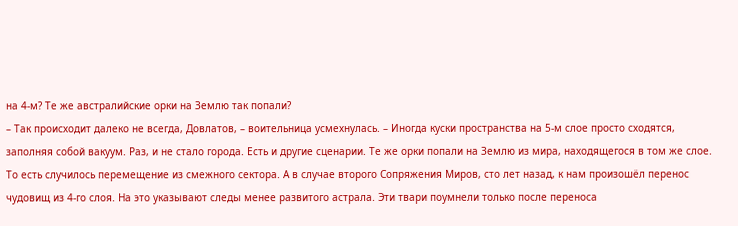на 4-м? Те же австралийские орки на Землю так попали?
– Так происходит далеко не всегда, Довлатов, – воительница усмехнулась. – Иногда куски пространства на 5-м слое просто сходятся, заполняя собой вакуум. Раз, и не стало города. Есть и другие сценарии. Те же орки попали на Землю из мира, находящегося в том же слое. То есть случилось перемещение из смежного сектора. А в случае второго Сопряжения Миров, сто лет назад, к нам произошёл перенос чудовищ из 4-го слоя. На это указывают следы менее развитого астрала. Эти твари поумнели только после переноса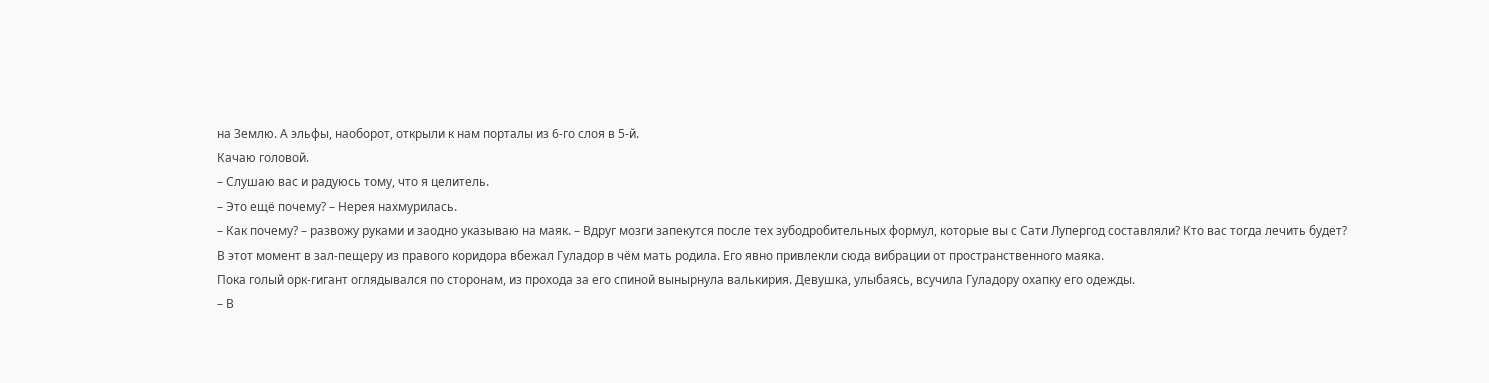на Землю. А эльфы, наоборот, открыли к нам порталы из 6-го слоя в 5-й.
Качаю головой.
– Слушаю вас и радуюсь тому, что я целитель.
– Это ещё почему? – Нерея нахмурилась.
– Как почему? – развожу руками и заодно указываю на маяк. – Вдруг мозги запекутся после тех зубодробительных формул, которые вы с Сати Лупергод составляли? Кто вас тогда лечить будет?
В этот момент в зал-пещеру из правого коридора вбежал Гуладор в чём мать родила. Его явно привлекли сюда вибрации от пространственного маяка.
Пока голый орк-гигант оглядывался по сторонам, из прохода за его спиной вынырнула валькирия. Девушка, улыбаясь, всучила Гуладору охапку его одежды.
– В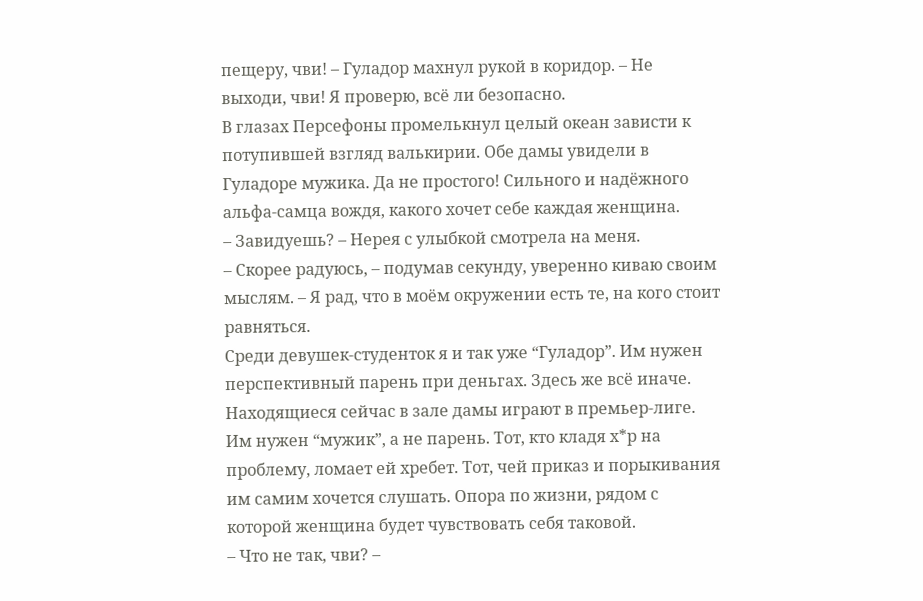пещеру, чви! – Гуладор махнул рукой в коридор. – Не выходи, чви! Я проверю, всё ли безопасно.
В глазах Персефоны промелькнул целый океан зависти к потупившей взгляд валькирии. Обе дамы увидели в Гуладоре мужика. Да не простого! Сильного и надёжного альфа-самца вождя, какого хочет себе каждая женщина.
– Завидуешь? – Нерея с улыбкой смотрела на меня.
– Скорее радуюсь, – подумав секунду, уверенно киваю своим мыслям. – Я рад, что в моём окружении есть те, на кого стоит равняться.
Среди девушек-студенток я и так уже “Гуладор”. Им нужен перспективный парень при деньгах. Здесь же всё иначе. Находящиеся сейчас в зале дамы играют в премьер-лиге. Им нужен “мужик”, а не парень. Тот, кто кладя х*р на проблему, ломает ей хребет. Тот, чей приказ и порыкивания им самим хочется слушать. Опора по жизни, рядом с которой женщина будет чувствовать себя таковой.
– Что не так, чви? –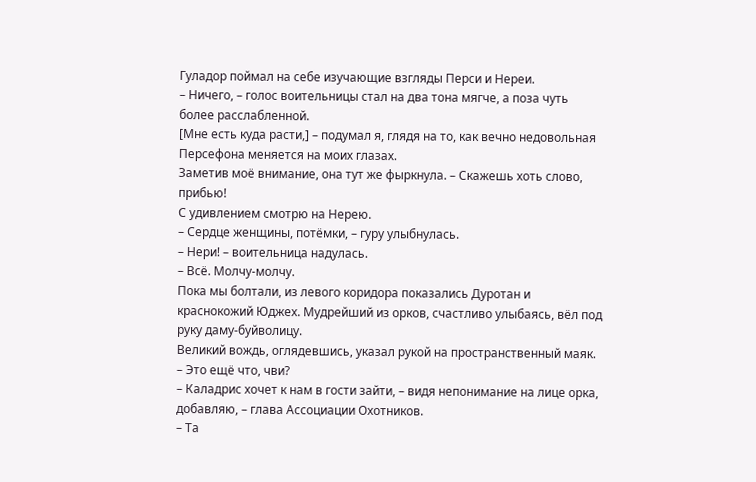Гуладор поймал на себе изучающие взгляды Перси и Нереи.
– Ничего, – голос воительницы стал на два тона мягче, а поза чуть более расслабленной.
[Мне есть куда расти,] – подумал я, глядя на то, как вечно недовольная Персефона меняется на моих глазах.
Заметив моё внимание, она тут же фыркнула. – Скажешь хоть слово, прибью!
С удивлением смотрю на Нерею.
– Сердце женщины, потёмки, – гуру улыбнулась.
– Нери! – воительница надулась.
– Всё. Молчу-молчу.
Пока мы болтали, из левого коридора показались Дуротан и краснокожий Юджех. Мудрейший из орков, счастливо улыбаясь, вёл под руку даму-буйволицу.
Великий вождь, оглядевшись, указал рукой на пространственный маяк.
– Это ещё что, чви?
– Каладрис хочет к нам в гости зайти, – видя непонимание на лице орка, добавляю, – глава Ассоциации Охотников.
– Та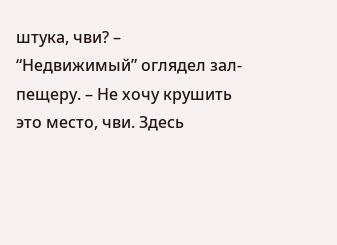штука, чви? – “Недвижимый” оглядел зал-пещеру. – Не хочу крушить это место, чви. Здесь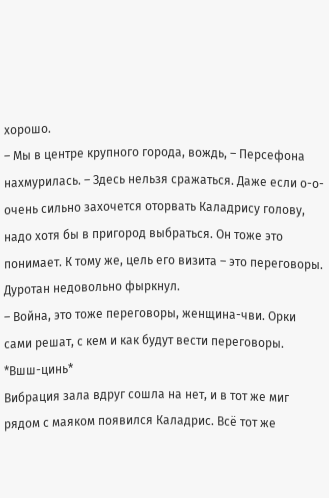хорошо.
– Мы в центре крупного города, вождь, – Персефона нахмурилась. – Здесь нельзя сражаться. Даже если о-о-очень сильно захочется оторвать Каладрису голову, надо хотя бы в пригород выбраться. Он тоже это понимает. К тому же, цель его визита – это переговоры.
Дуротан недовольно фыркнул.
– Война, это тоже переговоры, женщина-чви. Орки сами решат, с кем и как будут вести переговоры.
*Вшш-цинь*
Вибрация зала вдруг сошла на нет, и в тот же миг рядом с маяком появился Каладрис. Всё тот же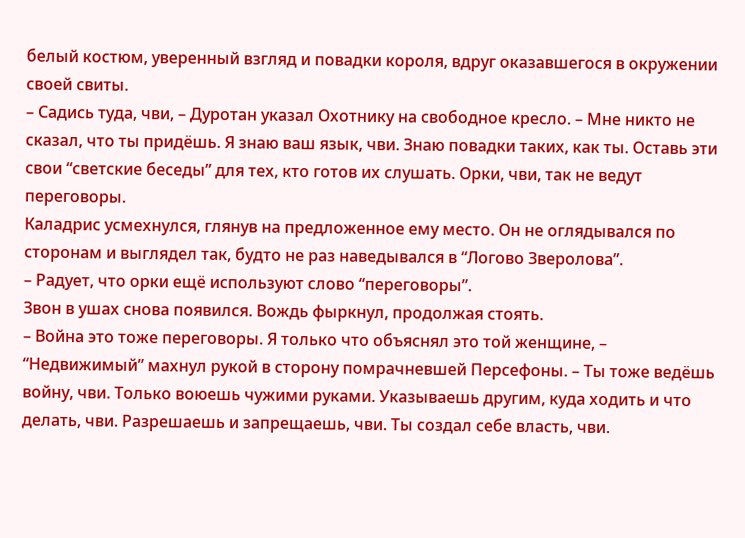белый костюм, уверенный взгляд и повадки короля, вдруг оказавшегося в окружении своей свиты.
– Садись туда, чви, – Дуротан указал Охотнику на свободное кресло. – Мне никто не сказал, что ты придёшь. Я знаю ваш язык, чви. Знаю повадки таких, как ты. Оставь эти свои “светские беседы” для тех, кто готов их слушать. Орки, чви, так не ведут переговоры.
Каладрис усмехнулся, глянув на предложенное ему место. Он не оглядывался по сторонам и выглядел так, будто не раз наведывался в “Логово Зверолова”.
– Радует, что орки ещё используют слово “переговоры”.
Звон в ушах снова появился. Вождь фыркнул, продолжая стоять.
– Война это тоже переговоры. Я только что объяснял это той женщине, – “Недвижимый” махнул рукой в сторону помрачневшей Персефоны. – Ты тоже ведёшь войну, чви. Только воюешь чужими руками. Указываешь другим, куда ходить и что делать, чви. Разрешаешь и запрещаешь, чви. Ты создал себе власть, чви.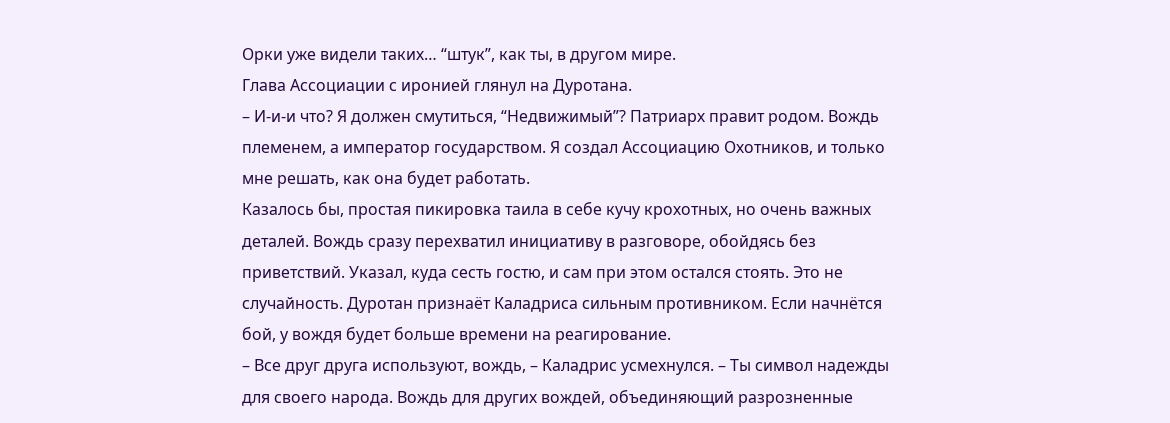Орки уже видели таких… “штук”, как ты, в другом мире.
Глава Ассоциации с иронией глянул на Дуротана.
– И-и-и что? Я должен смутиться, “Недвижимый”? Патриарх правит родом. Вождь племенем, а император государством. Я создал Ассоциацию Охотников, и только мне решать, как она будет работать.
Казалось бы, простая пикировка таила в себе кучу крохотных, но очень важных деталей. Вождь сразу перехватил инициативу в разговоре, обойдясь без приветствий. Указал, куда сесть гостю, и сам при этом остался стоять. Это не случайность. Дуротан признаёт Каладриса сильным противником. Если начнётся бой, у вождя будет больше времени на реагирование.
– Все друг друга используют, вождь, – Каладрис усмехнулся. – Ты символ надежды для своего народа. Вождь для других вождей, объединяющий разрозненные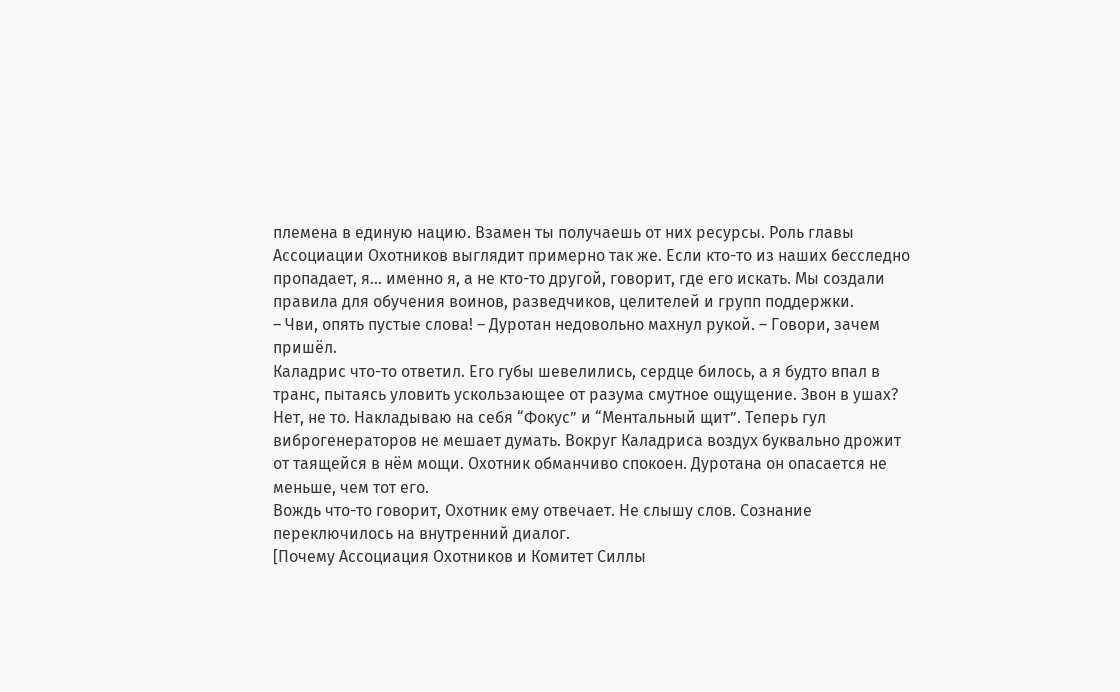племена в единую нацию. Взамен ты получаешь от них ресурсы. Роль главы Ассоциации Охотников выглядит примерно так же. Если кто-то из наших бесследно пропадает, я… именно я, а не кто-то другой, говорит, где его искать. Мы создали правила для обучения воинов, разведчиков, целителей и групп поддержки.
– Чви, опять пустые слова! – Дуротан недовольно махнул рукой. – Говори, зачем пришёл.
Каладрис что-то ответил. Его губы шевелились, сердце билось, а я будто впал в транс, пытаясь уловить ускользающее от разума смутное ощущение. Звон в ушах? Нет, не то. Накладываю на себя “Фокус” и “Ментальный щит”. Теперь гул виброгенераторов не мешает думать. Вокруг Каладриса воздух буквально дрожит от таящейся в нём мощи. Охотник обманчиво спокоен. Дуротана он опасается не меньше, чем тот его.
Вождь что-то говорит, Охотник ему отвечает. Не слышу слов. Сознание переключилось на внутренний диалог.
[Почему Ассоциация Охотников и Комитет Силлы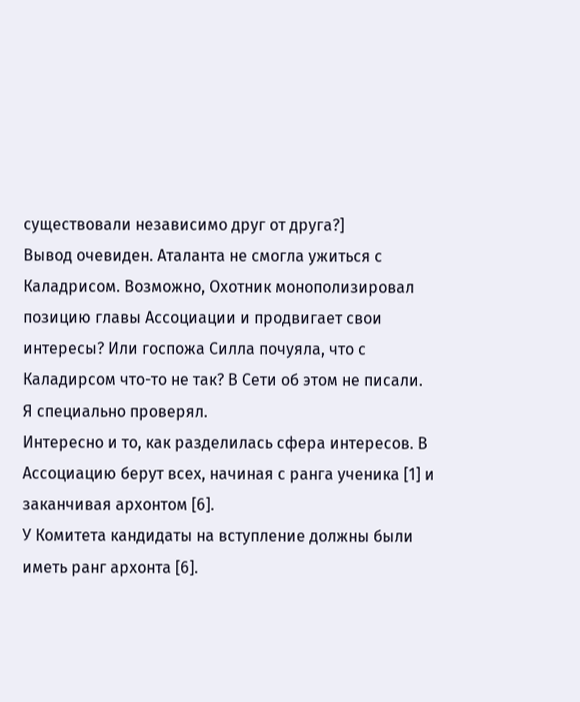существовали независимо друг от друга?]
Вывод очевиден. Аталанта не смогла ужиться с Каладрисом. Возможно, Охотник монополизировал позицию главы Ассоциации и продвигает свои интересы? Или госпожа Силла почуяла, что с Каладирсом что-то не так? В Сети об этом не писали. Я специально проверял.
Интересно и то, как разделилась сфера интересов. В Ассоциацию берут всех, начиная с ранга ученика [1] и заканчивая архонтом [6].
У Комитета кандидаты на вступление должны были иметь ранг архонта [6].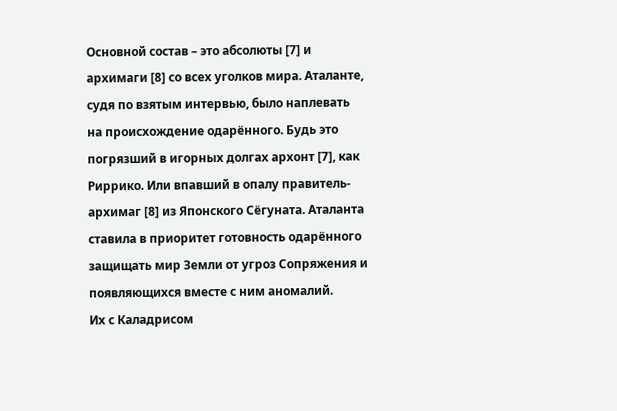Основной состав – это абсолюты [7] и архимаги [8] со всех уголков мира. Аталанте, судя по взятым интервью, было наплевать на происхождение одарённого. Будь это погрязший в игорных долгах архонт [7], как Риррико. Или впавший в опалу правитель-архимаг [8] из Японского Сёгуната. Аталанта ставила в приоритет готовность одарённого защищать мир Земли от угроз Сопряжения и появляющихся вместе с ним аномалий.
Их с Каладрисом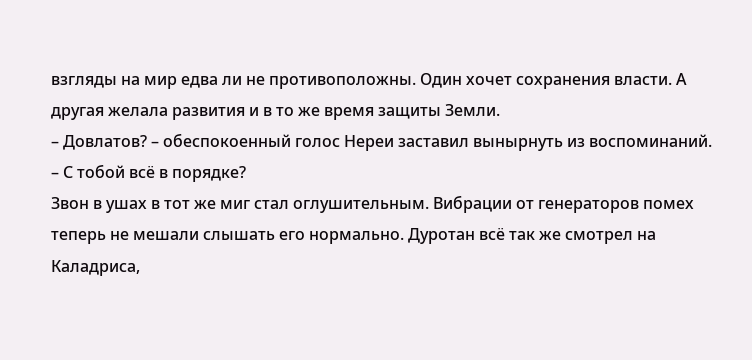взгляды на мир едва ли не противоположны. Один хочет сохранения власти. А другая желала развития и в то же время защиты Земли.
– Довлатов? – обеспокоенный голос Нереи заставил вынырнуть из воспоминаний. – С тобой всё в порядке?
Звон в ушах в тот же миг стал оглушительным. Вибрации от генераторов помех теперь не мешали слышать его нормально. Дуротан всё так же смотрел на Каладриса,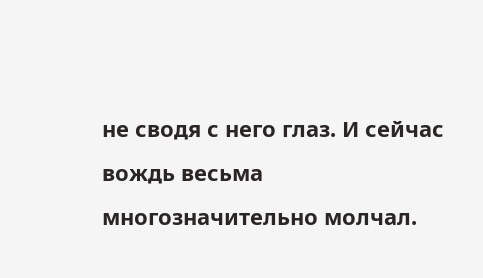не сводя с него глаз. И сейчас вождь весьма многозначительно молчал.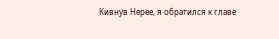Кивнув Нерее, я обратился к главе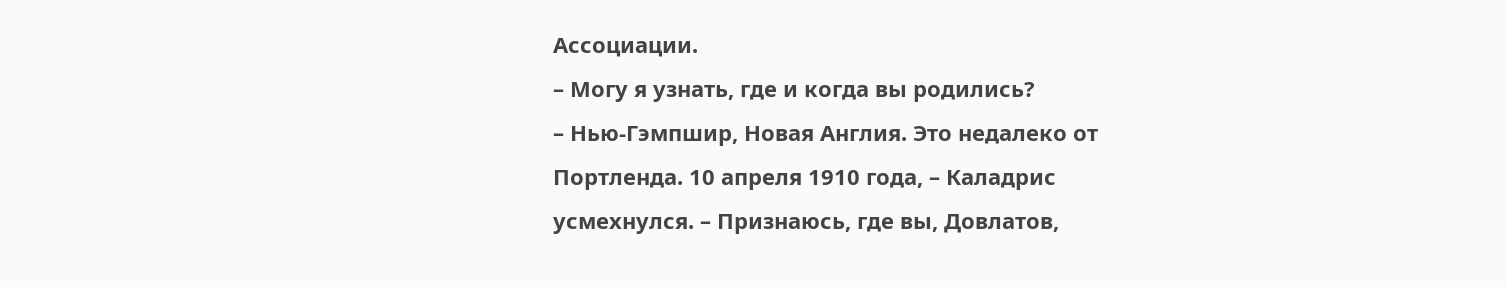Ассоциации.
– Могу я узнать, где и когда вы родились?
– Нью-Гэмпшир, Новая Англия. Это недалеко от Портленда. 10 апреля 1910 года, – Каладрис усмехнулся. – Признаюсь, где вы, Довлатов,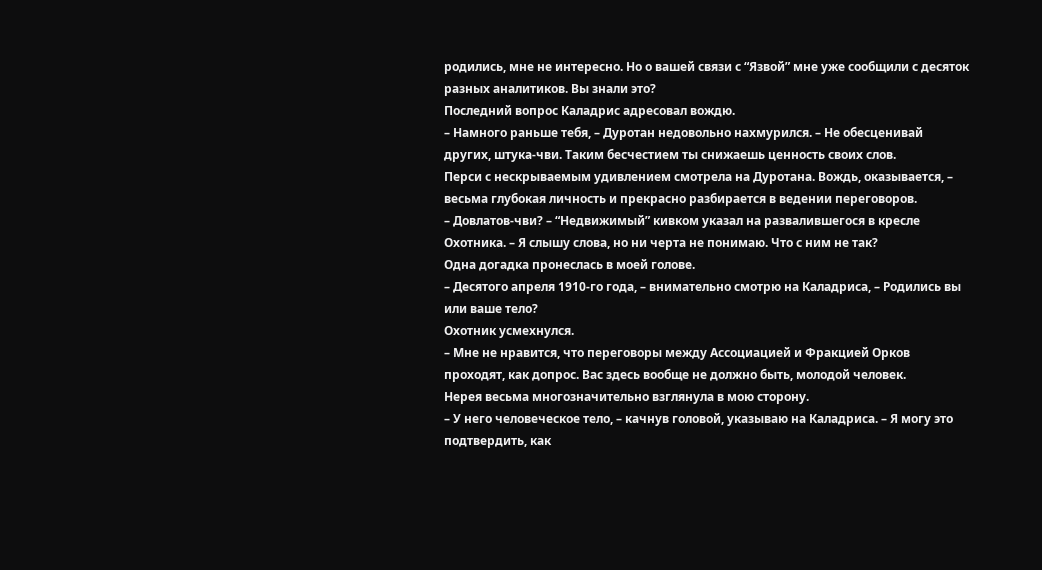родились, мне не интересно. Но о вашей связи с “Язвой” мне уже сообщили с десяток разных аналитиков. Вы знали это?
Последний вопрос Каладрис адресовал вождю.
– Намного раньше тебя, – Дуротан недовольно нахмурился. – Не обесценивай других, штука-чви. Таким бесчестием ты снижаешь ценность своих слов.
Перси с нескрываемым удивлением смотрела на Дуротана. Вождь, оказывается, – весьма глубокая личность и прекрасно разбирается в ведении переговоров.
– Довлатов-чви? – “Недвижимый” кивком указал на развалившегося в кресле Охотника. – Я слышу слова, но ни черта не понимаю. Что с ним не так?
Одна догадка пронеслась в моей голове.
– Десятого апреля 1910-го года, – внимательно смотрю на Каладриса, – Родились вы или ваше тело?
Охотник усмехнулся.
– Мне не нравится, что переговоры между Ассоциацией и Фракцией Орков проходят, как допрос. Вас здесь вообще не должно быть, молодой человек.
Нерея весьма многозначительно взглянула в мою сторону.
– У него человеческое тело, – качнув головой, указываю на Каладриса. – Я могу это подтвердить, как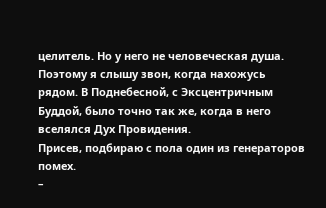целитель. Но у него не человеческая душа. Поэтому я слышу звон, когда нахожусь рядом. В Поднебесной, с Эксцентричным Буддой, было точно так же, когда в него вселялся Дух Провидения.
Присев, подбираю с пола один из генераторов помех.
–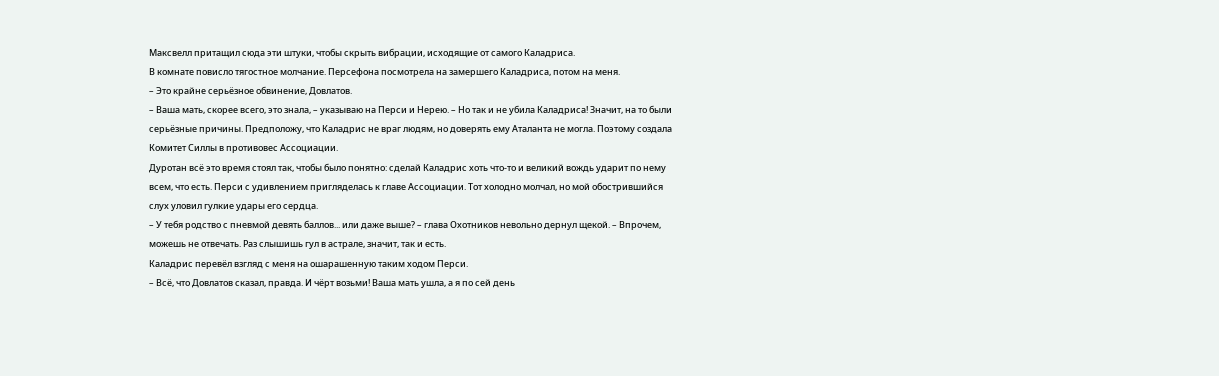Максвелл притащил сюда эти штуки, чтобы скрыть вибрации, исходящие от самого Каладриса.
В комнате повисло тягостное молчание. Персефона посмотрела на замершего Каладриса, потом на меня.
– Это крайне серьёзное обвинение, Довлатов.
– Ваша мать, скорее всего, это знала, – указываю на Перси и Нерею. – Но так и не убила Каладриса! Значит, на то были серьёзные причины. Предположу, что Каладрис не враг людям, но доверять ему Аталанта не могла. Поэтому создала Комитет Силлы в противовес Ассоциации.
Дуротан всё это время стоял так, чтобы было понятно: сделай Каладрис хоть что-то и великий вождь ударит по нему всем, что есть. Перси с удивлением пригляделась к главе Ассоциации. Тот холодно молчал, но мой обострившийся слух уловил гулкие удары его сердца.
– У тебя родство с пневмой девять баллов... или даже выше? – глава Охотников невольно дернул щекой. – Впрочем, можешь не отвечать. Раз слышишь гул в астрале, значит, так и есть.
Каладрис перевёл взгляд с меня на ошарашенную таким ходом Перси.
– Всё, что Довлатов сказал, правда. И чёрт возьми! Ваша мать ушла, а я по сей день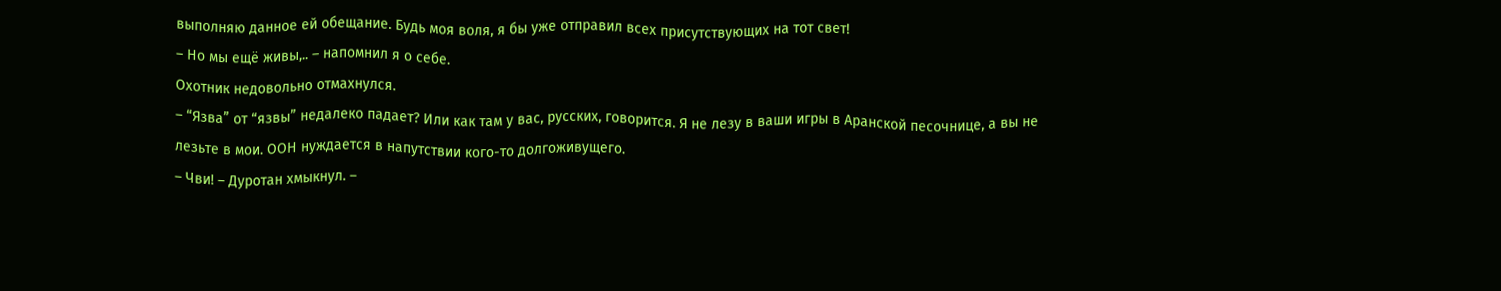выполняю данное ей обещание. Будь моя воля, я бы уже отправил всех присутствующих на тот свет!
– Но мы ещё живы,.. – напомнил я о себе.
Охотник недовольно отмахнулся.
– “Язва” от “язвы” недалеко падает? Или как там у вас, русских, говорится. Я не лезу в ваши игры в Аранской песочнице, а вы не лезьте в мои. ООН нуждается в напутствии кого-то долгоживущего.
– Чви! – Дуротан хмыкнул. –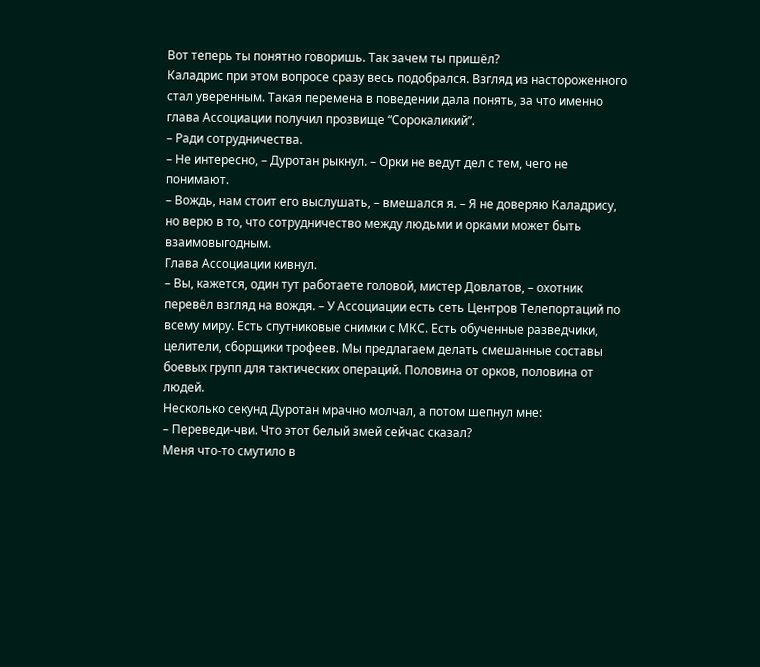Вот теперь ты понятно говоришь. Так зачем ты пришёл?
Каладрис при этом вопросе сразу весь подобрался. Взгляд из настороженного стал уверенным. Такая перемена в поведении дала понять, за что именно глава Ассоциации получил прозвище “Сорокаликий”.
– Ради сотрудничества.
– Не интересно, – Дуротан рыкнул. – Орки не ведут дел с тем, чего не понимают.
– Вождь, нам стоит его выслушать, – вмешался я. – Я не доверяю Каладрису, но верю в то, что сотрудничество между людьми и орками может быть взаимовыгодным.
Глава Ассоциации кивнул.
– Вы, кажется, один тут работаете головой, мистер Довлатов, – охотник перевёл взгляд на вождя. – У Ассоциации есть сеть Центров Телепортаций по всему миру. Есть спутниковые снимки с МКС. Есть обученные разведчики, целители, сборщики трофеев. Мы предлагаем делать смешанные составы боевых групп для тактических операций. Половина от орков, половина от людей.
Несколько секунд Дуротан мрачно молчал, а потом шепнул мне:
– Переведи-чви. Что этот белый змей сейчас сказал?
Меня что-то смутило в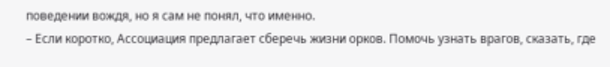поведении вождя, но я сам не понял, что именно.
– Если коротко, Ассоциация предлагает сберечь жизни орков. Помочь узнать врагов, сказать, где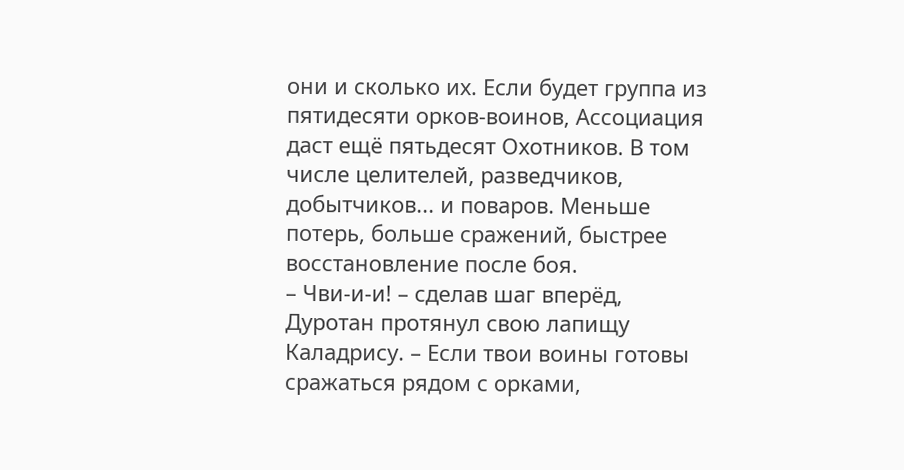они и сколько их. Если будет группа из пятидесяти орков-воинов, Ассоциация даст ещё пятьдесят Охотников. В том числе целителей, разведчиков, добытчиков... и поваров. Меньше потерь, больше сражений, быстрее восстановление после боя.
– Чви-и-и! – сделав шаг вперёд, Дуротан протянул свою лапищу Каладрису. – Если твои воины готовы сражаться рядом с орками,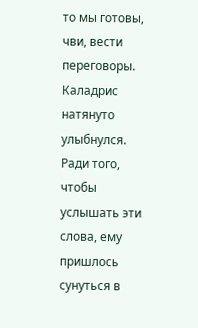то мы готовы, чви, вести переговоры.
Каладрис натянуто улыбнулся. Ради того, чтобы услышать эти слова, ему пришлось сунуться в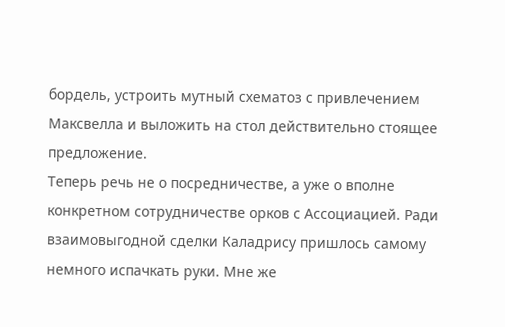бордель, устроить мутный схематоз с привлечением Максвелла и выложить на стол действительно стоящее предложение.
Теперь речь не о посредничестве, а уже о вполне конкретном сотрудничестве орков с Ассоциацией. Ради взаимовыгодной сделки Каладрису пришлось самому немного испачкать руки. Мне же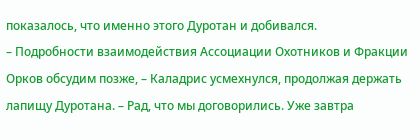показалось, что именно этого Дуротан и добивался.
– Подробности взаимодействия Ассоциации Охотников и Фракции Орков обсудим позже, – Каладрис усмехнулся, продолжая держать лапищу Дуротана. – Рад, что мы договорились. Уже завтра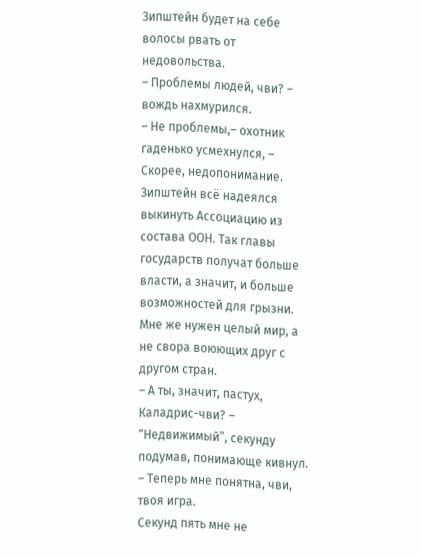Зипштейн будет на себе волосы рвать от недовольства.
– Проблемы людей, чви? – вождь нахмурился.
– Не проблемы,– охотник гаденько усмехнулся, – Скорее, недопонимание. Зипштейн всё надеялся выкинуть Ассоциацию из состава ООН. Так главы государств получат больше власти, а значит, и больше возможностей для грызни. Мне же нужен целый мир, а не свора воюющих друг с другом стран.
– А ты, значит, пастух, Каладрис-чви? – “Недвижимый”, секунду подумав, понимающе кивнул. – Теперь мне понятна, чви, твоя игра.
Секунд пять мне не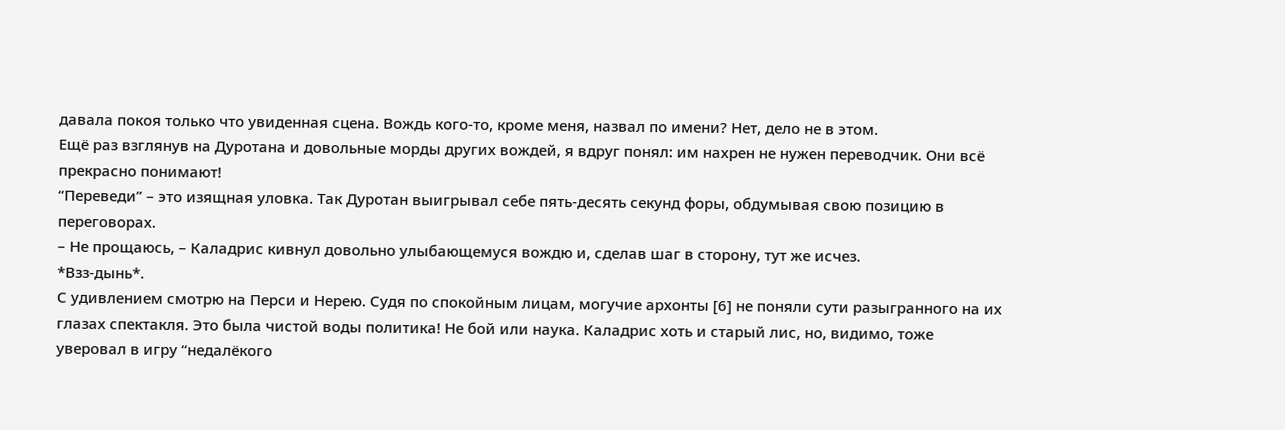давала покоя только что увиденная сцена. Вождь кого-то, кроме меня, назвал по имени? Нет, дело не в этом.
Ещё раз взглянув на Дуротана и довольные морды других вождей, я вдруг понял: им нахрен не нужен переводчик. Они всё прекрасно понимают!
“Переведи” – это изящная уловка. Так Дуротан выигрывал себе пять-десять секунд форы, обдумывая свою позицию в переговорах.
– Не прощаюсь, – Каладрис кивнул довольно улыбающемуся вождю и, сделав шаг в сторону, тут же исчез.
*Взз-дынь*.
С удивлением смотрю на Перси и Нерею. Судя по спокойным лицам, могучие архонты [6] не поняли сути разыгранного на их глазах спектакля. Это была чистой воды политика! Не бой или наука. Каладрис хоть и старый лис, но, видимо, тоже уверовал в игру “недалёкого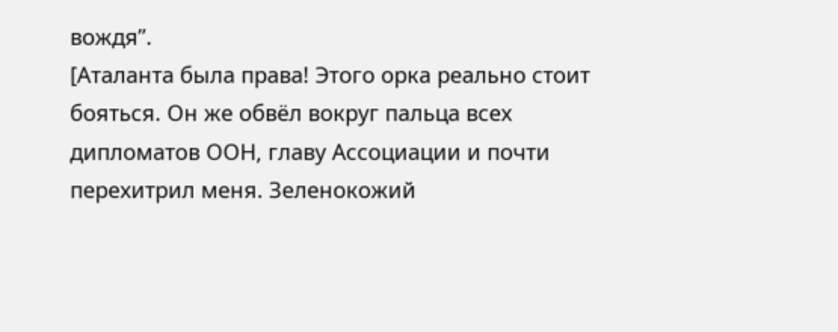вождя”.
[Аталанта была права! Этого орка реально стоит бояться. Он же обвёл вокруг пальца всех дипломатов ООН, главу Ассоциации и почти перехитрил меня. Зеленокожий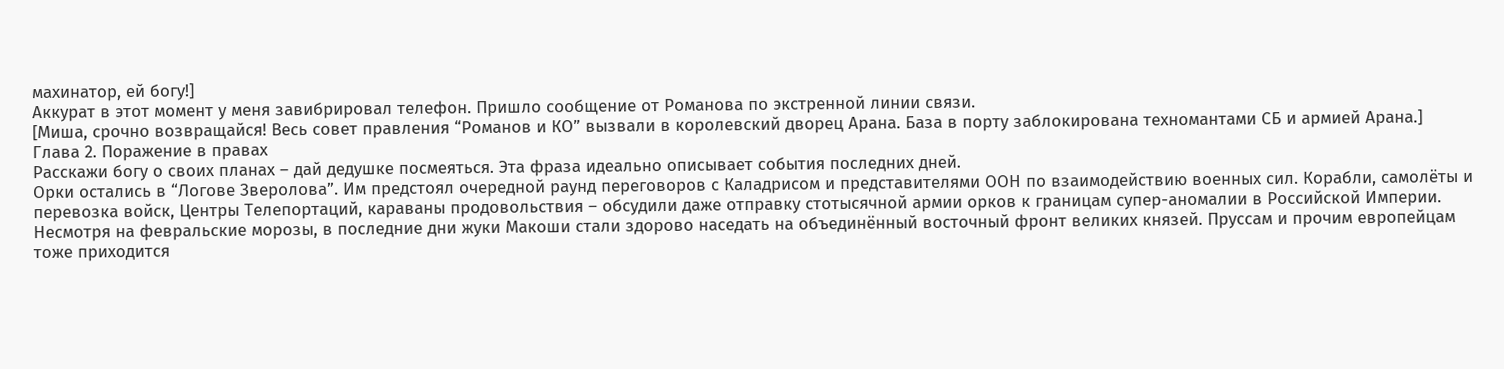махинатор, ей богу!]
Аккурат в этот момент у меня завибрировал телефон. Пришло сообщение от Романова по экстренной линии связи.
[Миша, срочно возвращайся! Весь совет правления “Романов и КО” вызвали в королевский дворец Арана. База в порту заблокирована техномантами СБ и армией Арана.]
Глава 2. Поражение в правах
Расскажи богу о своих планах – дай дедушке посмеяться. Эта фраза идеально описывает события последних дней.
Орки остались в “Логове Зверолова”. Им предстоял очередной раунд переговоров с Каладрисом и представителями ООН по взаимодействию военных сил. Корабли, самолёты и перевозка войск, Центры Телепортаций, караваны продовольствия – обсудили даже отправку стотысячной армии орков к границам супер-аномалии в Российской Империи.
Несмотря на февральские морозы, в последние дни жуки Макоши стали здорово наседать на объединённый восточный фронт великих князей. Пруссам и прочим европейцам тоже приходится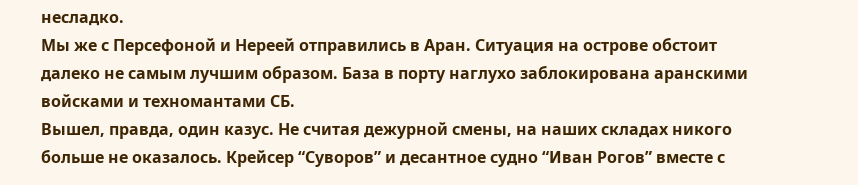несладко.
Мы же с Персефоной и Нереей отправились в Аран. Ситуация на острове обстоит далеко не самым лучшим образом. База в порту наглухо заблокирована аранскими войсками и техномантами СБ.
Вышел, правда, один казус. Не считая дежурной смены, на наших складах никого больше не оказалось. Крейсер “Суворов” и десантное судно “Иван Рогов” вместе с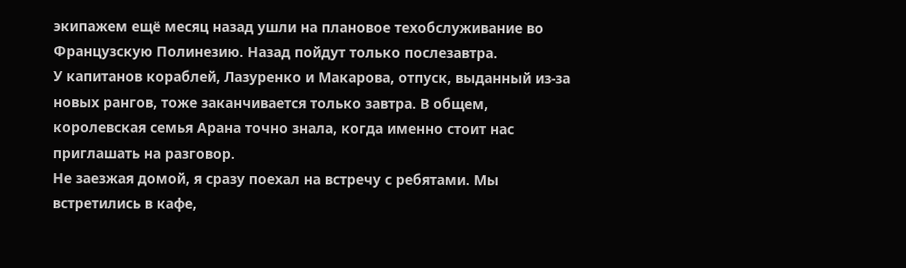экипажем ещё месяц назад ушли на плановое техобслуживание во Французскую Полинезию. Назад пойдут только послезавтра.
У капитанов кораблей, Лазуренко и Макарова, отпуск, выданный из-за новых рангов, тоже заканчивается только завтра. В общем, королевская семья Арана точно знала, когда именно стоит нас приглашать на разговор.
Не заезжая домой, я сразу поехал на встречу с ребятами. Мы встретились в кафе,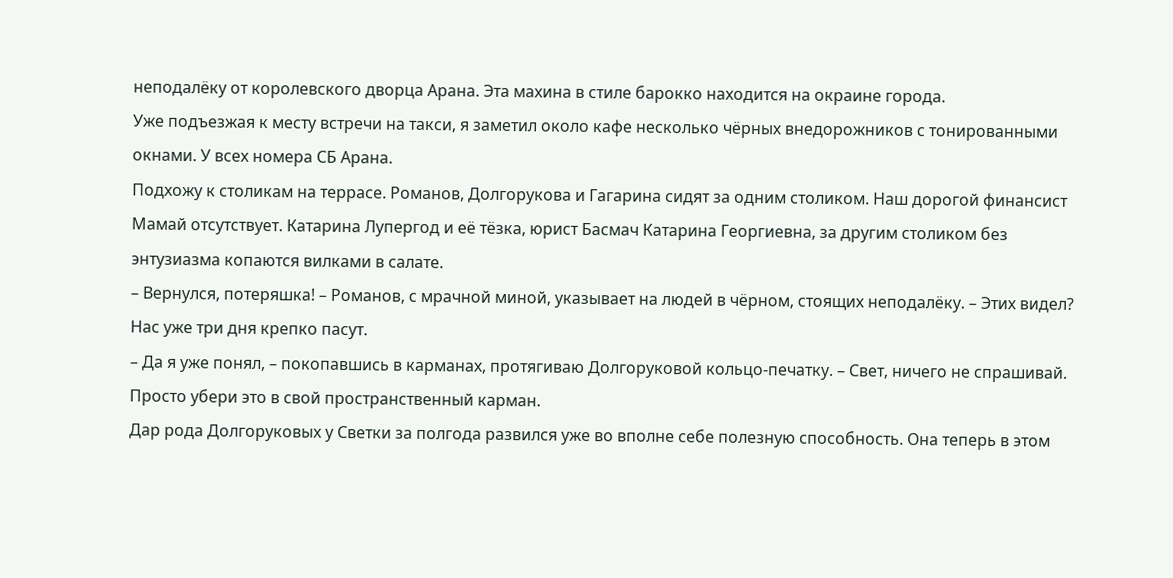неподалёку от королевского дворца Арана. Эта махина в стиле барокко находится на окраине города.
Уже подъезжая к месту встречи на такси, я заметил около кафе несколько чёрных внедорожников с тонированными окнами. У всех номера СБ Арана.
Подхожу к столикам на террасе. Романов, Долгорукова и Гагарина сидят за одним столиком. Наш дорогой финансист Мамай отсутствует. Катарина Лупергод и её тёзка, юрист Басмач Катарина Георгиевна, за другим столиком без энтузиазма копаются вилками в салате.
– Вернулся, потеряшка! – Романов, с мрачной миной, указывает на людей в чёрном, стоящих неподалёку. – Этих видел? Нас уже три дня крепко пасут.
– Да я уже понял, – покопавшись в карманах, протягиваю Долгоруковой кольцо-печатку. – Свет, ничего не спрашивай. Просто убери это в свой пространственный карман.
Дар рода Долгоруковых у Светки за полгода развился уже во вполне себе полезную способность. Она теперь в этом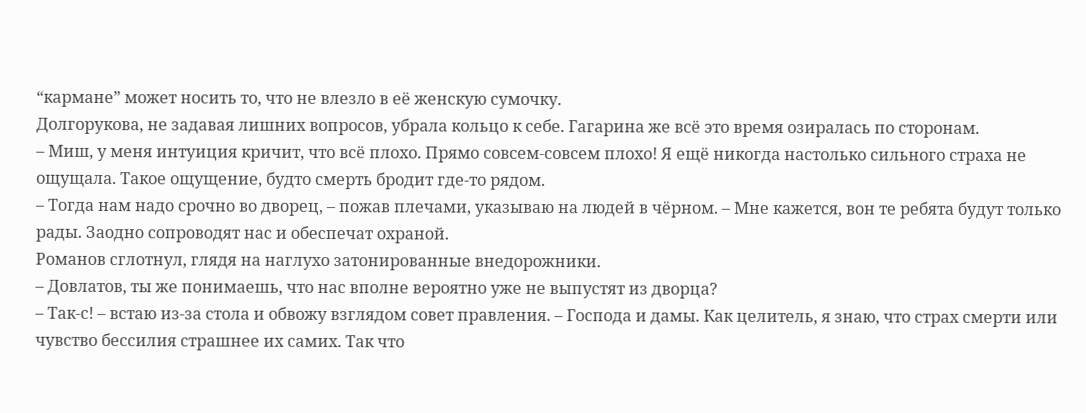“кармане” может носить то, что не влезло в её женскую сумочку.
Долгорукова, не задавая лишних вопросов, убрала кольцо к себе. Гагарина же всё это время озиралась по сторонам.
– Миш, у меня интуиция кричит, что всё плохо. Прямо совсем-совсем плохо! Я ещё никогда настолько сильного страха не ощущала. Такое ощущение, будто смерть бродит где-то рядом.
– Тогда нам надо срочно во дворец, – пожав плечами, указываю на людей в чёрном. – Мне кажется, вон те ребята будут только рады. Заодно сопроводят нас и обеспечат охраной.
Романов сглотнул, глядя на наглухо затонированные внедорожники.
– Довлатов, ты же понимаешь, что нас вполне вероятно уже не выпустят из дворца?
– Так-с! – встаю из-за стола и обвожу взглядом совет правления. – Господа и дамы. Как целитель, я знаю, что страх смерти или чувство бессилия страшнее их самих. Так что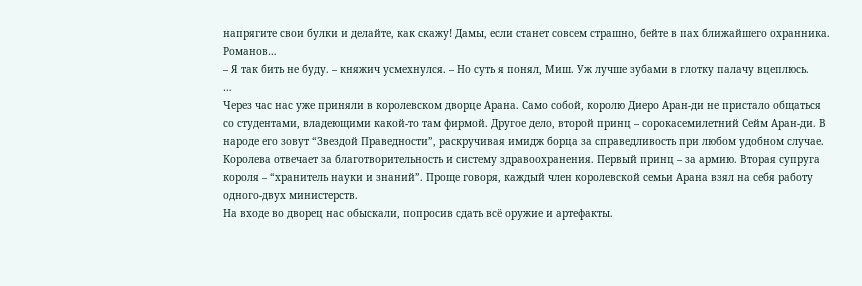напрягите свои булки и делайте, как скажу! Дамы, если станет совсем страшно, бейте в пах ближайшего охранника. Романов…
– Я так бить не буду. – княжич усмехнулся. – Но суть я понял, Миш. Уж лучше зубами в глотку палачу вцеплюсь.
…
Через час нас уже приняли в королевском дворце Арана. Само собой, королю Диеро Аран-ди не пристало общаться со студентами, владеющими какой-то там фирмой. Другое дело, второй принц – сорокасемилетний Сейм Аран-ди. В народе его зовут “Звездой Праведности”, раскручивая имидж борца за справедливость при любом удобном случае.
Королева отвечает за благотворительность и систему здравоохранения. Первый принц – за армию. Вторая супруга короля – “хранитель науки и знаний”. Проще говоря, каждый член королевской семьи Арана взял на себя работу одного-двух министерств.
На входе во дворец нас обыскали, попросив сдать всё оружие и артефакты.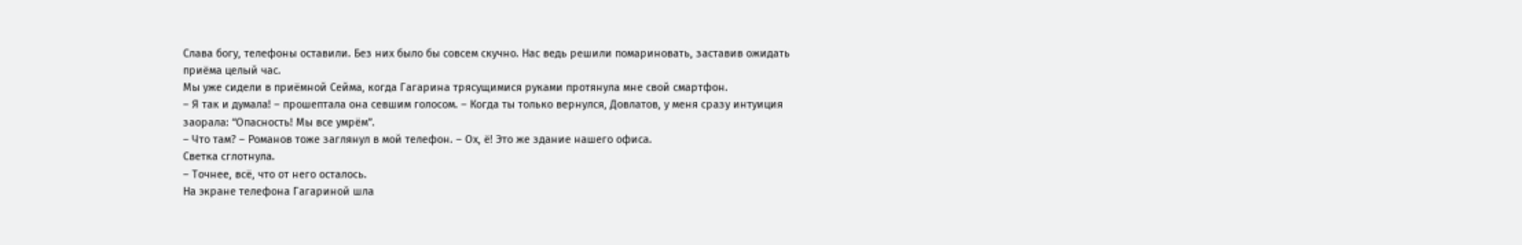Слава богу, телефоны оставили. Без них было бы совсем скучно. Нас ведь решили помариновать, заставив ожидать приёма целый час.
Мы уже сидели в приёмной Сейма, когда Гагарина трясущимися руками протянула мне свой смартфон.
– Я так и думала! – прошептала она севшим голосом. – Когда ты только вернулся, Довлатов, у меня сразу интуиция заорала: “Опасность! Мы все умрём”.
– Что там? – Романов тоже заглянул в мой телефон. – Ох, ё! Это же здание нашего офиса.
Светка сглотнула.
– Точнее, всё, что от него осталось.
На экране телефона Гагариной шла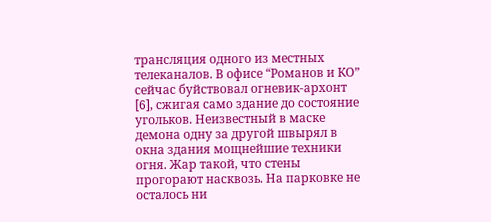трансляция одного из местных телеканалов. В офисе “Романов и КО” сейчас буйствовал огневик-архонт [6], сжигая само здание до состояние угольков. Неизвестный в маске демона одну за другой швырял в окна здания мощнейшие техники огня. Жар такой, что стены прогорают насквозь. На парковке не осталось ни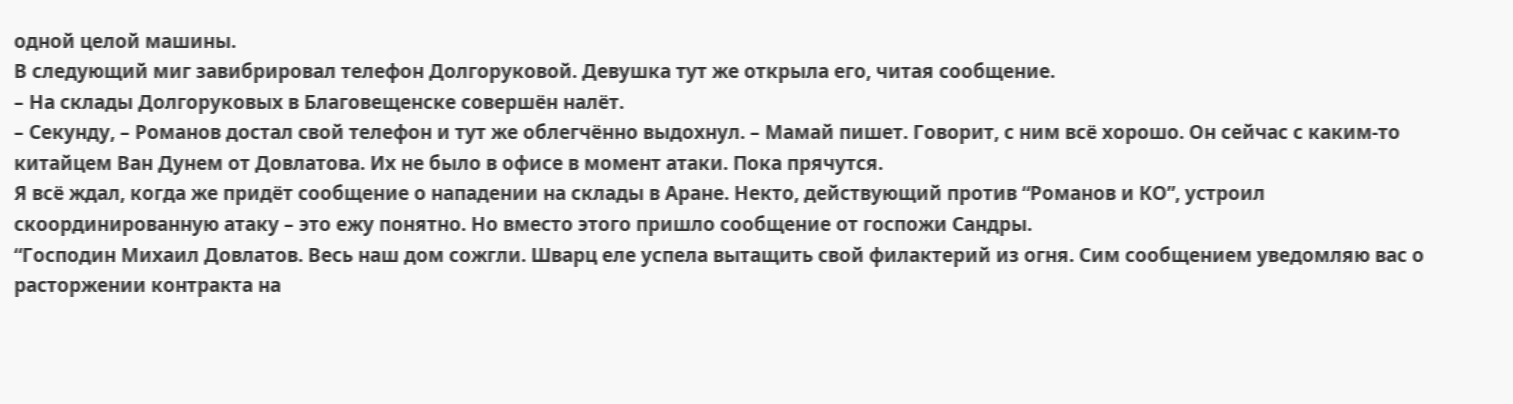одной целой машины.
В следующий миг завибрировал телефон Долгоруковой. Девушка тут же открыла его, читая сообщение.
– На склады Долгоруковых в Благовещенске совершён налёт.
– Секунду, – Романов достал свой телефон и тут же облегчённо выдохнул. – Мамай пишет. Говорит, с ним всё хорошо. Он сейчас с каким-то китайцем Ван Дунем от Довлатова. Их не было в офисе в момент атаки. Пока прячутся.
Я всё ждал, когда же придёт сообщение о нападении на склады в Аране. Некто, действующий против “Романов и КО”, устроил скоординированную атаку – это ежу понятно. Но вместо этого пришло сообщение от госпожи Сандры.
“Господин Михаил Довлатов. Весь наш дом сожгли. Шварц еле успела вытащить свой филактерий из огня. Сим сообщением уведомляю вас о расторжении контракта на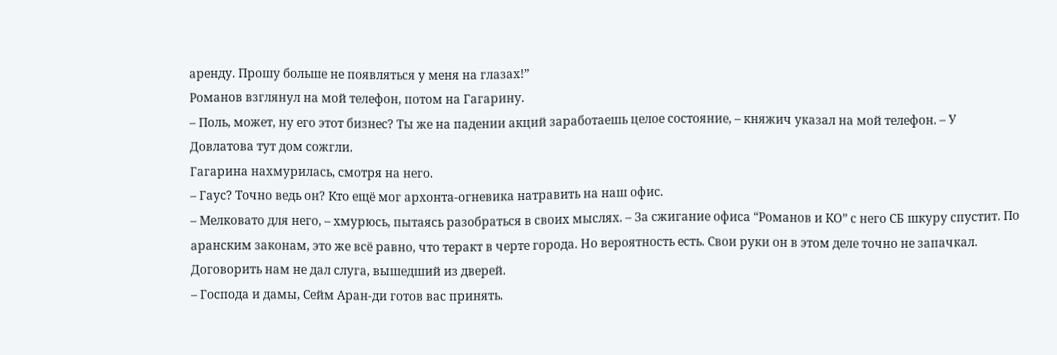аренду. Прошу больше не появляться у меня на глазах!”
Романов взглянул на мой телефон, потом на Гагарину.
– Поль, может, ну его этот бизнес? Ты же на падении акций заработаешь целое состояние, – княжич указал на мой телефон. – У Довлатова тут дом сожгли.
Гагарина нахмурилась, смотря на него.
– Гаус? Точно ведь он? Кто ещё мог архонта-огневика натравить на наш офис.
– Мелковато для него, – хмурюсь, пытаясь разобраться в своих мыслях. – За сжигание офиса “Романов и КО” с него СБ шкуру спустит. По аранским законам, это же всё равно, что теракт в черте города. Но вероятность есть. Свои руки он в этом деле точно не запачкал.
Договорить нам не дал слуга, вышедший из дверей.
– Господа и дамы, Сейм Аран-ди готов вас принять.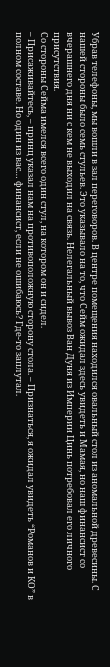Убрав телефоны, мы вошли в зал переговоров. В центре помещения находился овальный стол из аномальной древесины. С нашей стороны было семь стульев. Это указывало на то, что Сейм ожидал здесь увидеть и Мамая, но наш финансист со вчерашнего дня ни с кем не выходил на связь. Нелегальный вывоз Ван Дуня из Империи Цинь потребовал его личного присутствия.
Со стороны Сейма имелся всего один стул, на котором он и сидел.
– Присаживайтесь, – принц указал нам на противоположную сторону стола. – Признаться, я ожидал увидеть “Романов и КО” в полном составе. Но один из вас… финансист, если не ошибаюсь? Где-то заплутал.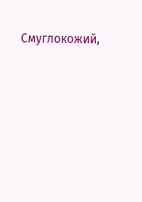Смуглокожий,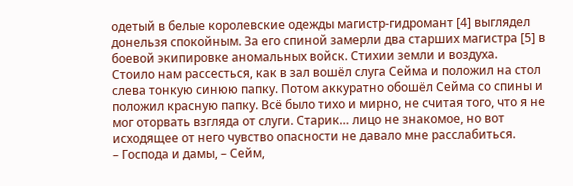одетый в белые королевские одежды магистр-гидромант [4] выглядел донельзя спокойным. За его спиной замерли два старших магистра [5] в боевой экипировке аномальных войск. Стихии земли и воздуха.
Стоило нам рассесться, как в зал вошёл слуга Сейма и положил на стол слева тонкую синюю папку. Потом аккуратно обошёл Сейма со спины и положил красную папку. Всё было тихо и мирно, не считая того, что я не мог оторвать взгляда от слуги. Старик… лицо не знакомое, но вот исходящее от него чувство опасности не давало мне расслабиться.
– Господа и дамы, – Сейм,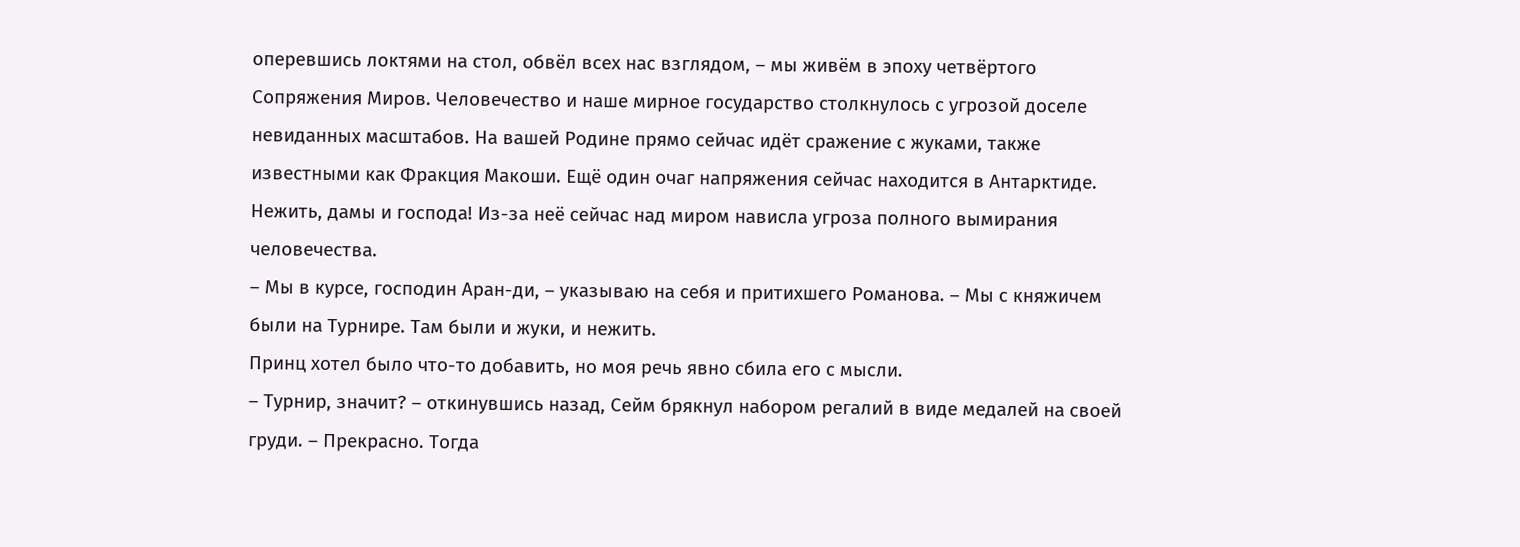оперевшись локтями на стол, обвёл всех нас взглядом, – мы живём в эпоху четвёртого Сопряжения Миров. Человечество и наше мирное государство столкнулось с угрозой доселе невиданных масштабов. На вашей Родине прямо сейчас идёт сражение с жуками, также известными как Фракция Макоши. Ещё один очаг напряжения сейчас находится в Антарктиде. Нежить, дамы и господа! Из-за неё сейчас над миром нависла угроза полного вымирания человечества.
– Мы в курсе, господин Аран-ди, – указываю на себя и притихшего Романова. – Мы с княжичем были на Турнире. Там были и жуки, и нежить.
Принц хотел было что-то добавить, но моя речь явно сбила его с мысли.
– Турнир, значит? – откинувшись назад, Сейм брякнул набором регалий в виде медалей на своей груди. – Прекрасно. Тогда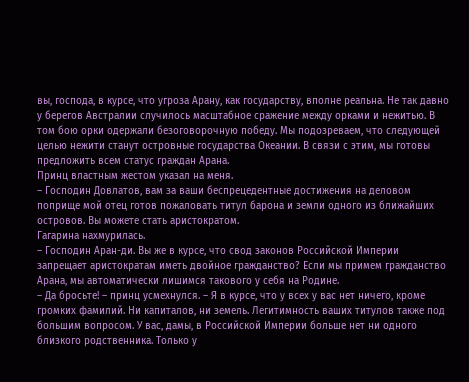вы, господа, в курсе, что угроза Арану, как государству, вполне реальна. Не так давно у берегов Австралии случилось масштабное сражение между орками и нежитью. В том бою орки одержали безоговорочную победу. Мы подозреваем, что следующей целью нежити станут островные государства Океании. В связи с этим, мы готовы предложить всем статус граждан Арана.
Принц властным жестом указал на меня.
– Господин Довлатов, вам за ваши беспрецедентные достижения на деловом поприще мой отец готов пожаловать титул барона и земли одного из ближайших островов. Вы можете стать аристократом.
Гагарина нахмурилась.
– Господин Аран-ди. Вы же в курсе, что свод законов Российской Империи запрещает аристократам иметь двойное гражданство? Если мы примем гражданство Арана, мы автоматически лишимся такового у себя на Родине.
– Да бросьте! – принц усмехнулся. – Я в курсе, что у всех у вас нет ничего, кроме громких фамилий. Ни капиталов, ни земель. Легитимность ваших титулов также под большим вопросом. У вас, дамы, в Российской Империи больше нет ни одного близкого родственника. Только у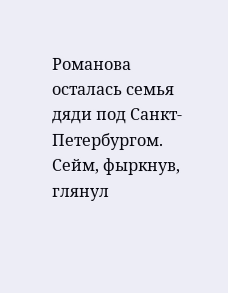Романова осталась семья дяди под Санкт-Петербургом.
Сейм, фыркнув, глянул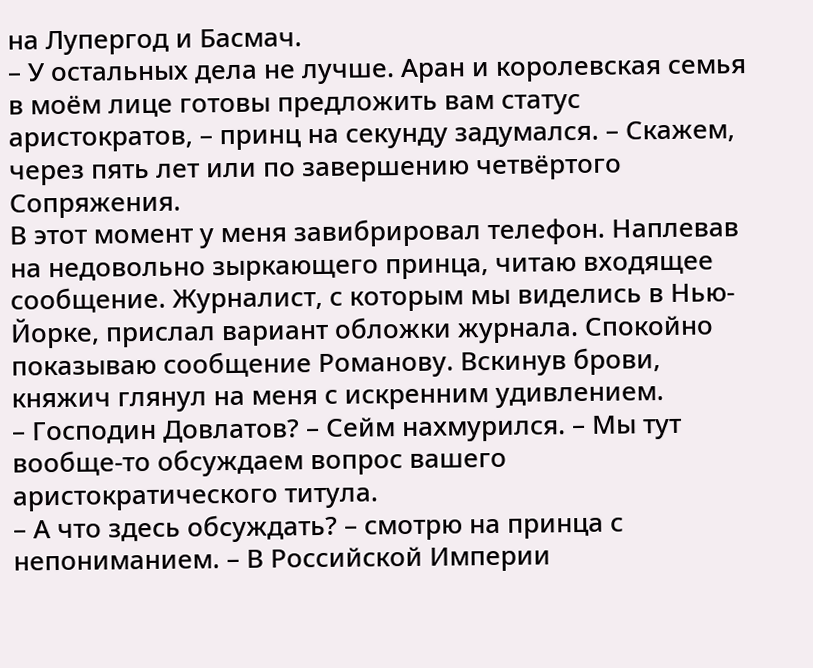на Лупергод и Басмач.
– У остальных дела не лучше. Аран и королевская семья в моём лице готовы предложить вам статус аристократов, – принц на секунду задумался. – Скажем, через пять лет или по завершению четвёртого Сопряжения.
В этот момент у меня завибрировал телефон. Наплевав на недовольно зыркающего принца, читаю входящее сообщение. Журналист, с которым мы виделись в Нью-Йорке, прислал вариант обложки журнала. Спокойно показываю сообщение Романову. Вскинув брови, княжич глянул на меня с искренним удивлением.
– Господин Довлатов? – Сейм нахмурился. – Мы тут вообще-то обсуждаем вопрос вашего аристократического титула.
– А что здесь обсуждать? – смотрю на принца с непониманием. – В Российской Империи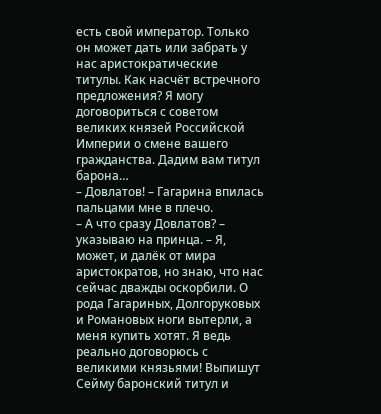есть свой император. Только он может дать или забрать у нас аристократические титулы. Как насчёт встречного предложения? Я могу договориться с советом великих князей Российской Империи о смене вашего гражданства. Дадим вам титул барона…
– Довлатов! – Гагарина впилась пальцами мне в плечо.
– А что сразу Довлатов? – указываю на принца. – Я, может, и далёк от мира аристократов, но знаю, что нас сейчас дважды оскорбили. О рода Гагариных, Долгоруковых и Романовых ноги вытерли, а меня купить хотят. Я ведь реально договорюсь с великими князьями! Выпишут Сейму баронский титул и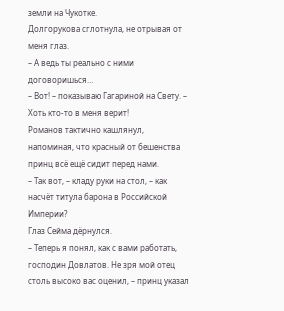земли на Чукотке.
Долгорукова сглотнула, не отрывая от меня глаз.
– А ведь ты реально с ними договоришься…
– Вот! – показываю Гагариной на Свету. – Хоть кто-то в меня верит!
Романов тактично кашлянул, напоминая, что красный от бешенства принц всё ещё сидит перед нами.
– Так вот, – кладу руки на стол, – как насчёт титула барона в Российской Империи?
Глаз Сейма дёрнулся.
– Теперь я понял, как с вами работать, господин Довлатов. Не зря мой отец столь высоко вас оценил, – принц указал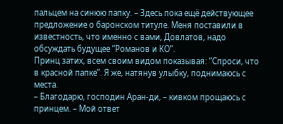пальцем на синюю папку. – Здесь пока ещё действующее предложение о баронском титуле. Меня поставили в известность, что именно с вами, Довлатов, надо обсуждать будущее “Романов и КО”.
Принц затих, всем своим видом показывая: “Спроси, что в красной папке”. Я же, натянув улыбку, поднимаюсь с места.
– Благодарю, господин Аран-ди, – кивком прощаюсь с принцем. – Мой ответ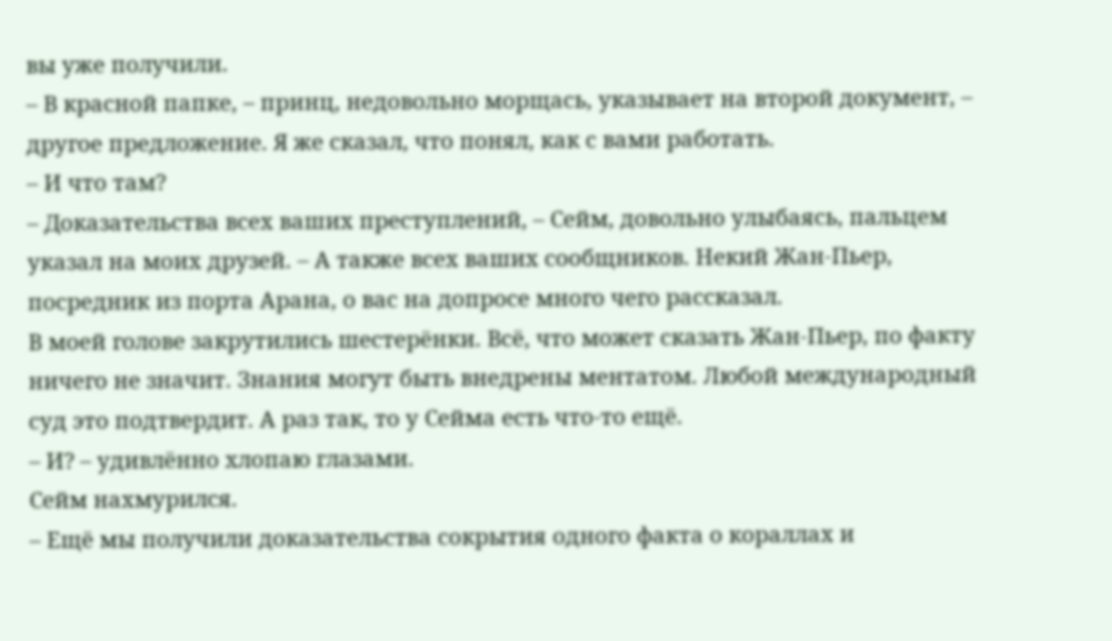вы уже получили.
– В красной папке, – принц, недовольно морщась, указывает на второй документ, – другое предложение. Я же сказал, что понял, как с вами работать.
– И что там?
– Доказательства всех ваших преступлений, – Сейм, довольно улыбаясь, пальцем указал на моих друзей. – А также всех ваших сообщников. Некий Жан-Пьер, посредник из порта Арана, о вас на допросе много чего рассказал.
В моей голове закрутились шестерёнки. Всё, что может сказать Жан-Пьер, по факту ничего не значит. Знания могут быть внедрены ментатом. Любой международный суд это подтвердит. А раз так, то у Сейма есть что-то ещё.
– И? – удивлённо хлопаю глазами.
Сейм нахмурился.
– Ещё мы получили доказательства сокрытия одного факта о кораллах и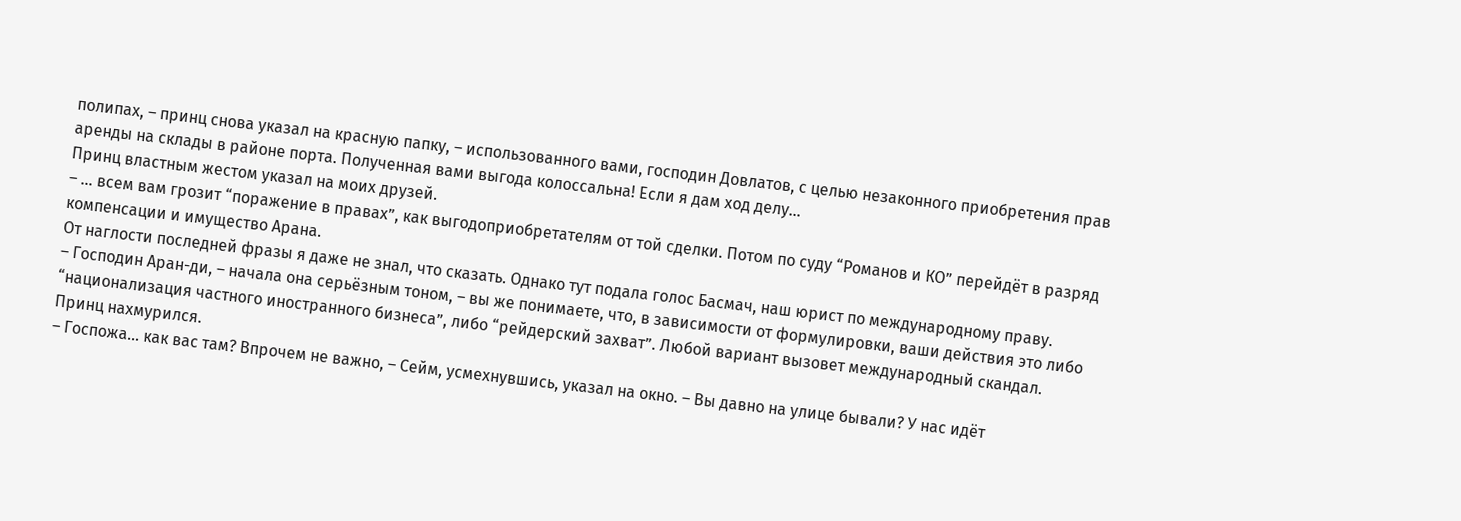полипах, – принц снова указал на красную папку, – использованного вами, господин Довлатов, с целью незаконного приобретения прав аренды на склады в районе порта. Полученная вами выгода колоссальна! Если я дам ход делу…
Принц властным жестом указал на моих друзей.
– … всем вам грозит “поражение в правах”, как выгодоприобретателям от той сделки. Потом по суду “Романов и КО” перейдёт в разряд компенсации и имущество Арана.
От наглости последней фразы я даже не знал, что сказать. Однако тут подала голос Басмач, наш юрист по международному праву.
– Господин Аран-ди, – начала она серьёзным тоном, – вы же понимаете, что, в зависимости от формулировки, ваши действия это либо “национализация частного иностранного бизнеса”, либо “рейдерский захват”. Любой вариант вызовет международный скандал.
Принц нахмурился.
– Госпожа… как вас там? Впрочем не важно, – Сейм, усмехнувшись, указал на окно. – Вы давно на улице бывали? У нас идёт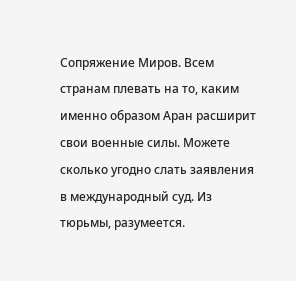Сопряжение Миров. Всем странам плевать на то, каким именно образом Аран расширит свои военные силы. Можете сколько угодно слать заявления в международный суд. Из тюрьмы, разумеется.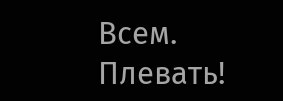Всем. Плевать!